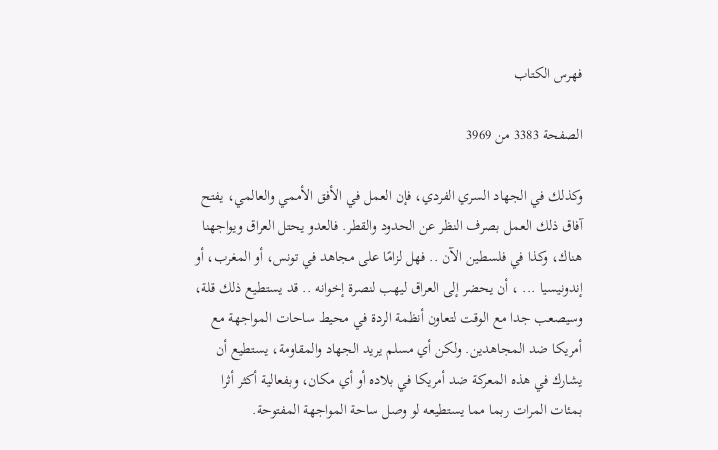فهرس الكتاب

الصفحة 3383 من 3969

وكذلك في الجهاد السري الفردي، فإن العمل في الأفق الأممي والعالمي، يفتح آفاق ذلك العمل بصرف النظر عن الحدود والقطر. فالعدو يحتل العراق ويواجهنا هناك، وكذا في فلسطين الآن .. فهل لزامًا على مجاهد في تونس، أو المغرب، أو إندونيسيا ... ، أن يحضر إلى العراق ليهب لنصرة إخوانه .. قد يستطيع ذلك قلة، وسيصعب جدا مع الوقت لتعاون أنظمة الردة في محيط ساحات المواجهة مع أمريكا ضد المجاهدين. ولكن أي مسلم يريد الجهاد والمقاومة، يستطيع أن يشارك في هذه المعركة ضد أمريكا في بلاده أو أي مكان، وبفعالية أكثر أثرا بمئات المرات ربما مما يستطيعه لو وصل ساحة المواجهة المفتوحة.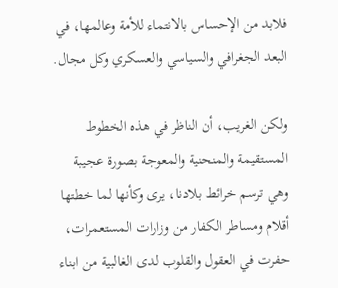فلابد من الإحساس بالانتماء للأمة وعالمها، في البعد الجغرافي والسياسي والعسكري وكل مجال.

ولكن الغريب، أن الناظر في هذه الخطوط المستقيمة والمنحنية والمعوجة بصورة عجيبة وهي ترسم خرائط بلادنا، يرى وكأنها لما خطتها أقلام ومساطر الكفار من وزارات المستعمرات، حفرت في العقول والقلوب لدى الغالبية من ابناء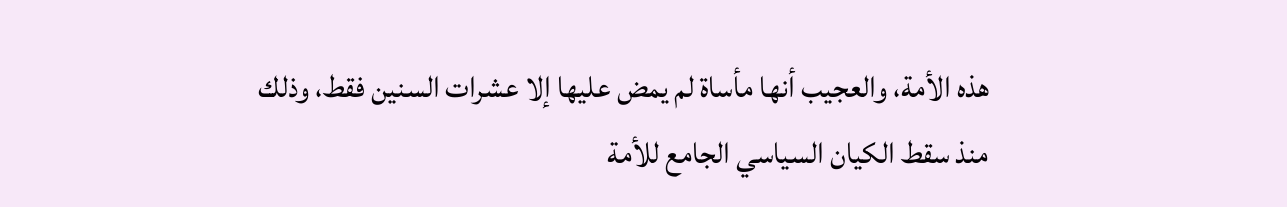هذه الأمة، والعجيب أنها مأساة لم يمض عليها إلا عشرات السنين فقط، وذلك منذ سقط الكيان السياسي الجامع للأمة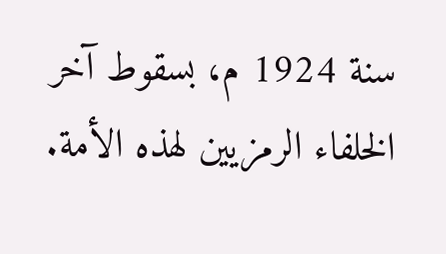سنة 1924 م، بسقوط آخر الخلفاء الرمزيين لهذه الأمة.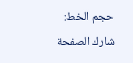حجم الخط:
شارك الصفحة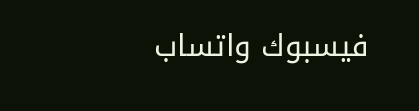فيسبوك واتساب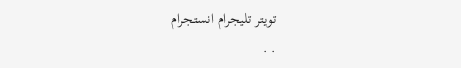تويتر تليجرام انستجرام
. .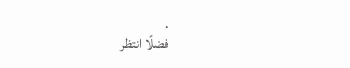.
فضلًا انتظر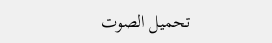تحميل الصوت